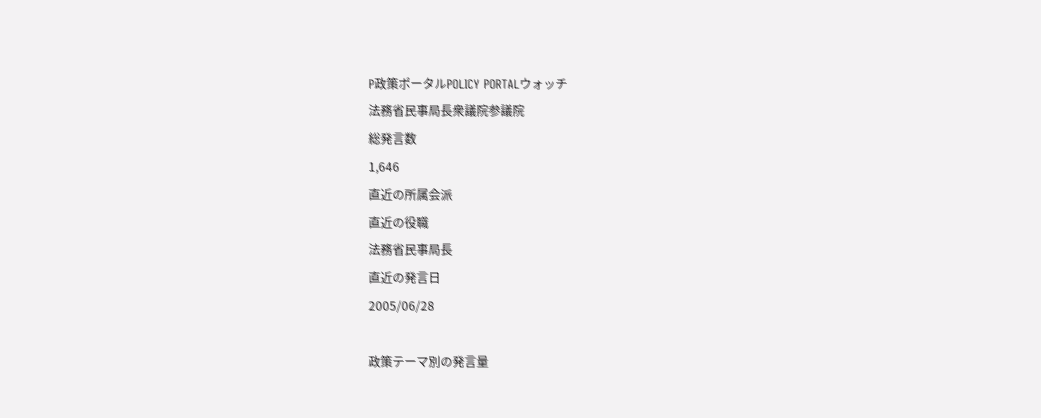P政策ポータルPOLICY PORTALウォッチ
法務省民事局長衆議院参議院
総発言数
1,646
直近の所属会派
直近の役職
法務省民事局長
直近の発言日
2005/06/28

政策テーマ別の発言量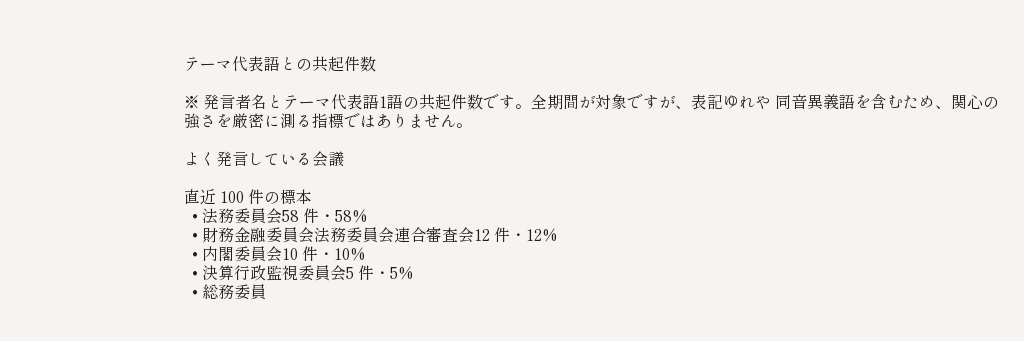テーマ代表語との共起件数

※ 発言者名とテーマ代表語1語の共起件数です。全期間が対象ですが、表記ゆれや 同音異義語を含むため、関心の強さを厳密に測る指標ではありません。

よく発言している会議

直近 100 件の標本
  • 法務委員会58 件・58%
  • 財務金融委員会法務委員会連合審査会12 件・12%
  • 内閣委員会10 件・10%
  • 決算行政監視委員会5 件・5%
  • 総務委員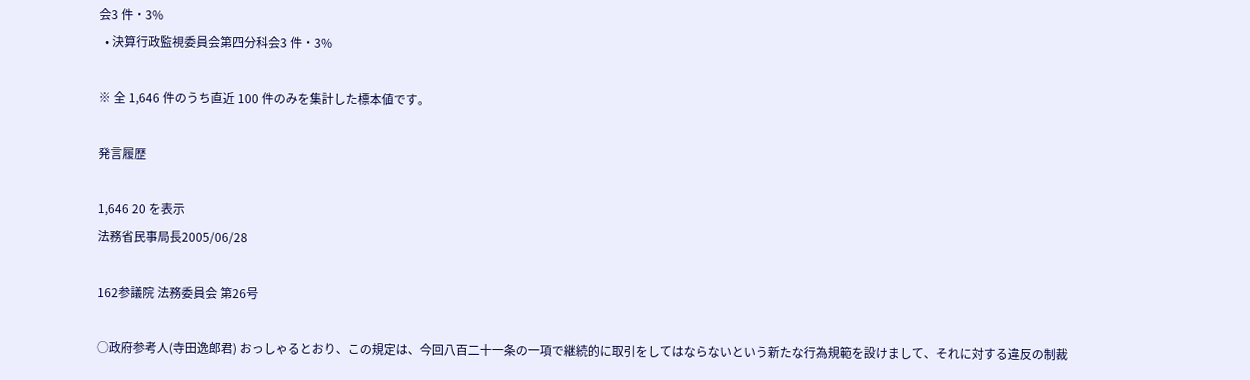会3 件・3%
  • 決算行政監視委員会第四分科会3 件・3%

※ 全 1,646 件のうち直近 100 件のみを集計した標本値です。

発言履歴

1,646 20 を表示
法務省民事局長2005/06/28

162参議院 法務委員会 第26号

○政府参考人(寺田逸郎君) おっしゃるとおり、この規定は、今回八百二十一条の一項で継続的に取引をしてはならないという新たな行為規範を設けまして、それに対する違反の制裁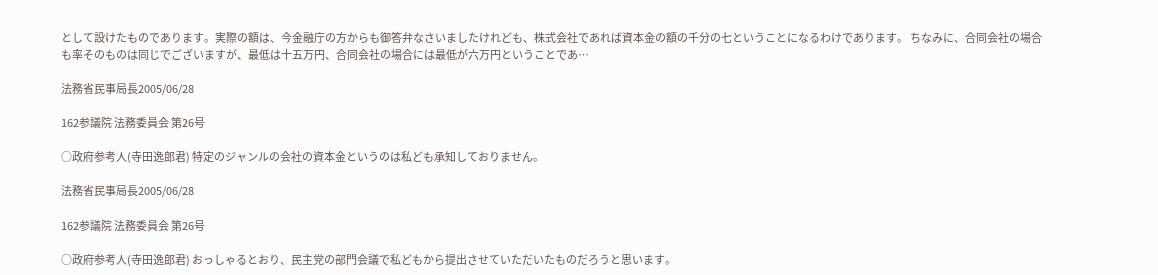として設けたものであります。実際の額は、今金融庁の方からも御答弁なさいましたけれども、株式会社であれば資本金の額の千分の七ということになるわけであります。 ちなみに、合同会社の場合も率そのものは同じでございますが、最低は十五万円、合同会社の場合には最低が六万円ということであ…

法務省民事局長2005/06/28

162参議院 法務委員会 第26号

○政府参考人(寺田逸郎君) 特定のジャンルの会社の資本金というのは私ども承知しておりません。

法務省民事局長2005/06/28

162参議院 法務委員会 第26号

○政府参考人(寺田逸郎君) おっしゃるとおり、民主党の部門会議で私どもから提出させていただいたものだろうと思います。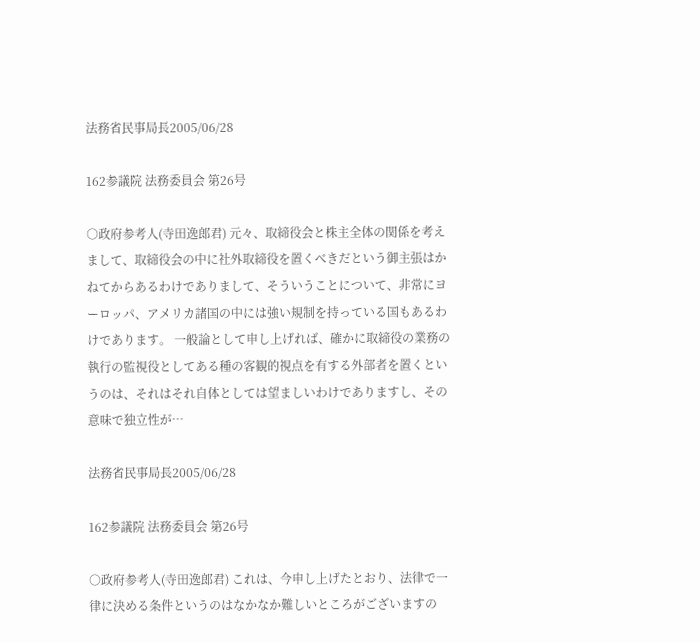法務省民事局長2005/06/28

162参議院 法務委員会 第26号

○政府参考人(寺田逸郎君) 元々、取締役会と株主全体の関係を考えまして、取締役会の中に社外取締役を置くべきだという御主張はかねてからあるわけでありまして、そういうことについて、非常にヨーロッパ、アメリカ諸国の中には強い規制を持っている国もあるわけであります。 一般論として申し上げれば、確かに取締役の業務の執行の監視役としてある種の客観的視点を有する外部者を置くというのは、それはそれ自体としては望ましいわけでありますし、その意味で独立性が…

法務省民事局長2005/06/28

162参議院 法務委員会 第26号

○政府参考人(寺田逸郎君) これは、今申し上げたとおり、法律で一律に決める条件というのはなかなか難しいところがございますの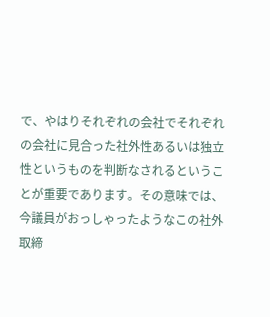で、やはりそれぞれの会社でそれぞれの会社に見合った社外性あるいは独立性というものを判断なされるということが重要であります。その意味では、今議員がおっしゃったようなこの社外取締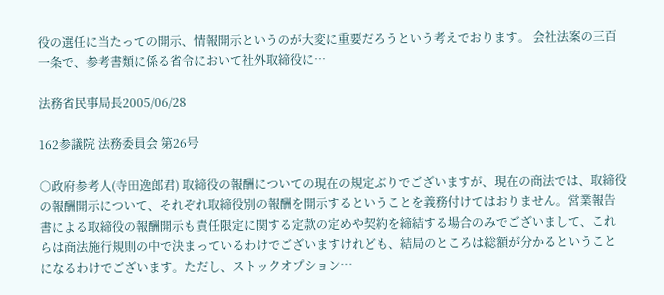役の選任に当たっての開示、情報開示というのが大変に重要だろうという考えでおります。 会社法案の三百一条で、参考書類に係る省令において社外取締役に…

法務省民事局長2005/06/28

162参議院 法務委員会 第26号

○政府参考人(寺田逸郎君) 取締役の報酬についての現在の規定ぶりでございますが、現在の商法では、取締役の報酬開示について、それぞれ取締役別の報酬を開示するということを義務付けてはおりません。営業報告書による取締役の報酬開示も責任限定に関する定款の定めや契約を締結する場合のみでございまして、これらは商法施行規則の中で決まっているわけでございますけれども、結局のところは総額が分かるということになるわけでございます。ただし、ストックオプション…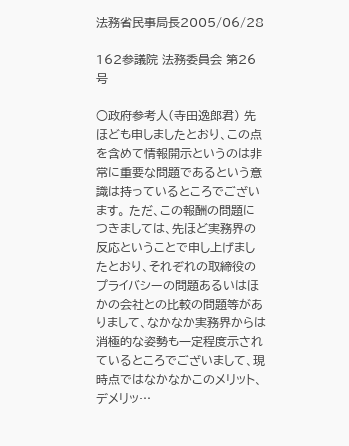法務省民事局長2005/06/28

162参議院 法務委員会 第26号

○政府参考人(寺田逸郎君) 先ほども申しましたとおり、この点を含めて情報開示というのは非常に重要な問題であるという意識は持っているところでございます。 ただ、この報酬の問題につきましては、先ほど実務界の反応ということで申し上げましたとおり、それぞれの取締役のプライバシーの問題あるいはほかの会社との比較の問題等がありまして、なかなか実務界からは消極的な姿勢も一定程度示されているところでございまして、現時点ではなかなかこのメリット、デメリッ…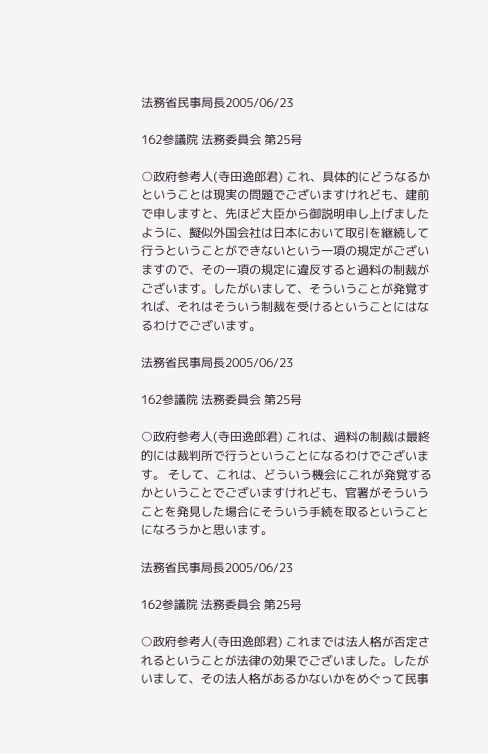法務省民事局長2005/06/23

162参議院 法務委員会 第25号

○政府参考人(寺田逸郎君) これ、具体的にどうなるかということは現実の問題でございますけれども、建前で申しますと、先ほど大臣から御説明申し上げましたように、擬似外国会社は日本において取引を継続して行うということができないという一項の規定がございますので、その一項の規定に違反すると過料の制裁がございます。したがいまして、そういうことが発覚すれば、それはそういう制裁を受けるということにはなるわけでございます。

法務省民事局長2005/06/23

162参議院 法務委員会 第25号

○政府参考人(寺田逸郎君) これは、過料の制裁は最終的には裁判所で行うということになるわけでございます。 そして、これは、どういう機会にこれが発覚するかということでございますけれども、官署がそういうことを発見した場合にそういう手続を取るということになろうかと思います。

法務省民事局長2005/06/23

162参議院 法務委員会 第25号

○政府参考人(寺田逸郎君) これまでは法人格が否定されるということが法律の効果でございました。したがいまして、その法人格があるかないかをめぐって民事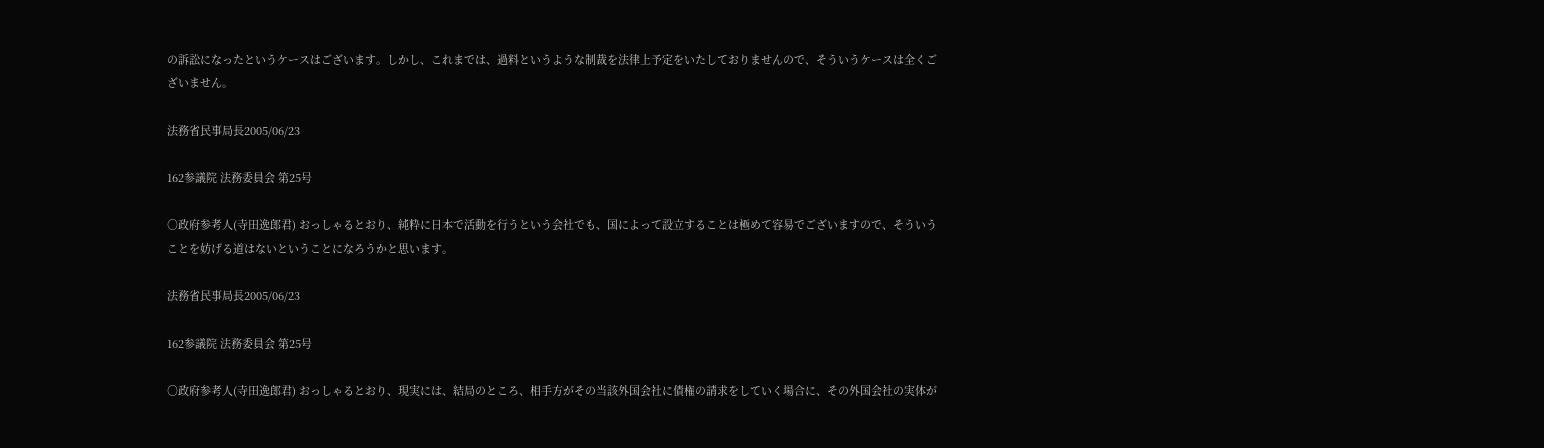の訴訟になったというケースはございます。しかし、これまでは、過料というような制裁を法律上予定をいたしておりませんので、そういうケースは全くございません。

法務省民事局長2005/06/23

162参議院 法務委員会 第25号

○政府参考人(寺田逸郎君) おっしゃるとおり、純粋に日本で活動を行うという会社でも、国によって設立することは極めて容易でございますので、そういうことを妨げる道はないということになろうかと思います。

法務省民事局長2005/06/23

162参議院 法務委員会 第25号

○政府参考人(寺田逸郎君) おっしゃるとおり、現実には、結局のところ、相手方がその当該外国会社に債権の請求をしていく場合に、その外国会社の実体が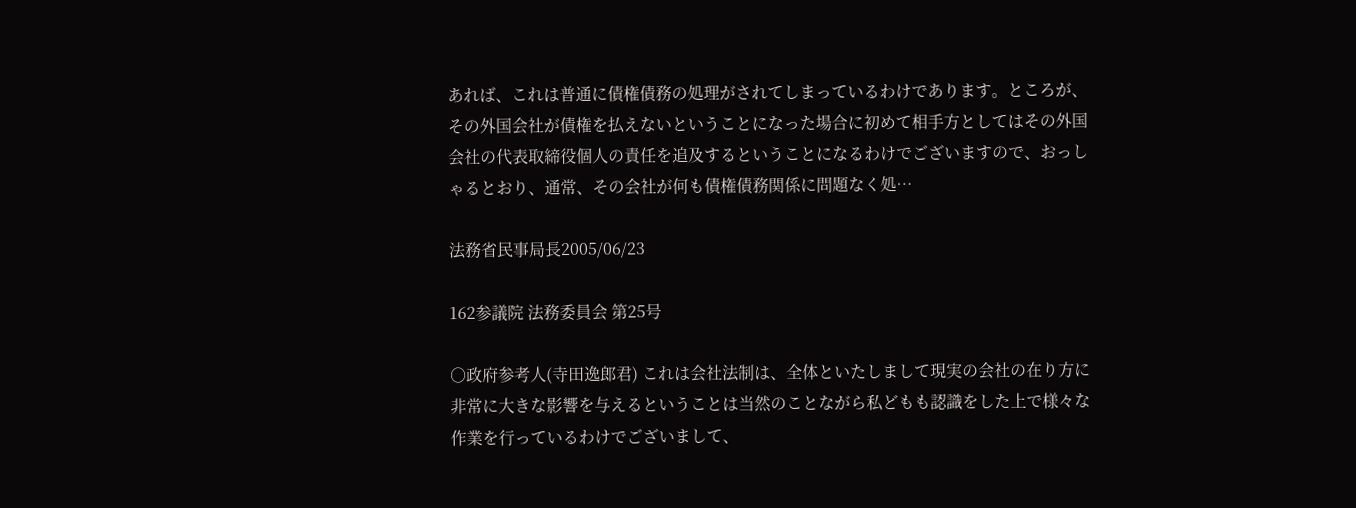あれば、これは普通に債権債務の処理がされてしまっているわけであります。ところが、その外国会社が債権を払えないということになった場合に初めて相手方としてはその外国会社の代表取締役個人の責任を追及するということになるわけでございますので、おっしゃるとおり、通常、その会社が何も債権債務関係に問題なく処…

法務省民事局長2005/06/23

162参議院 法務委員会 第25号

○政府参考人(寺田逸郎君) これは会社法制は、全体といたしまして現実の会社の在り方に非常に大きな影響を与えるということは当然のことながら私どもも認識をした上で様々な作業を行っているわけでございまして、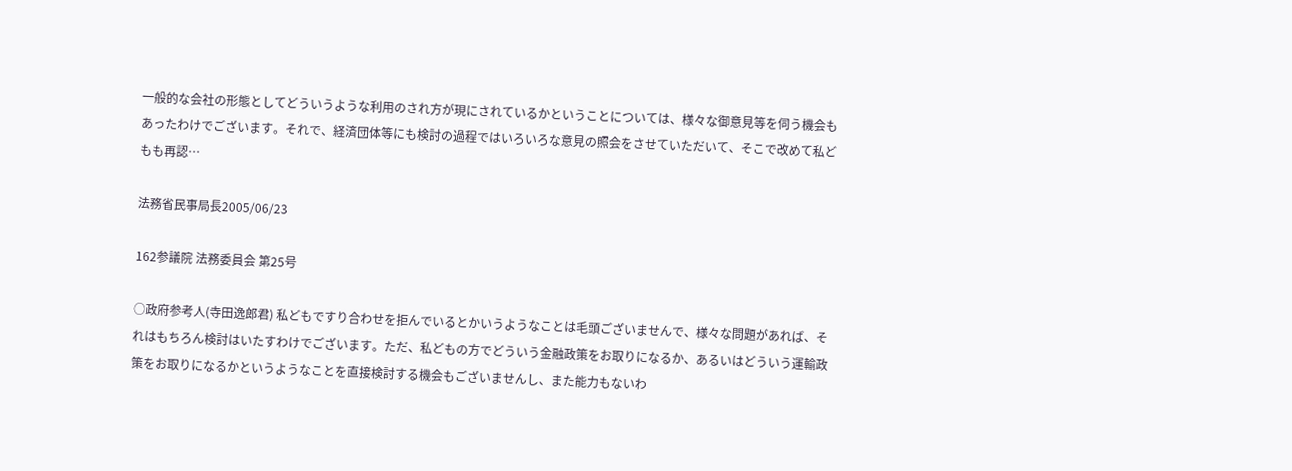一般的な会社の形態としてどういうような利用のされ方が現にされているかということについては、様々な御意見等を伺う機会もあったわけでございます。それで、経済団体等にも検討の過程ではいろいろな意見の照会をさせていただいて、そこで改めて私どもも再認…

法務省民事局長2005/06/23

162参議院 法務委員会 第25号

○政府参考人(寺田逸郎君) 私どもですり合わせを拒んでいるとかいうようなことは毛頭ございませんで、様々な問題があれば、それはもちろん検討はいたすわけでございます。ただ、私どもの方でどういう金融政策をお取りになるか、あるいはどういう運輸政策をお取りになるかというようなことを直接検討する機会もございませんし、また能力もないわ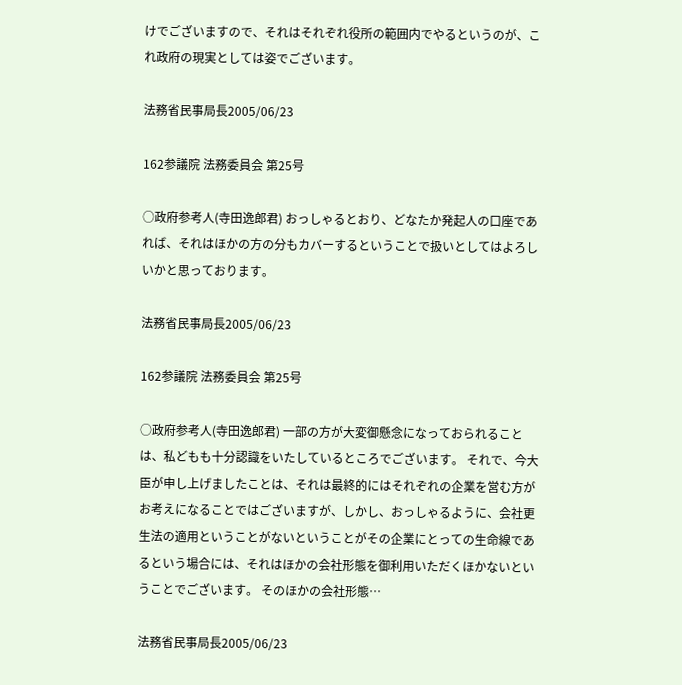けでございますので、それはそれぞれ役所の範囲内でやるというのが、これ政府の現実としては姿でございます。

法務省民事局長2005/06/23

162参議院 法務委員会 第25号

○政府参考人(寺田逸郎君) おっしゃるとおり、どなたか発起人の口座であれば、それはほかの方の分もカバーするということで扱いとしてはよろしいかと思っております。

法務省民事局長2005/06/23

162参議院 法務委員会 第25号

○政府参考人(寺田逸郎君) 一部の方が大変御懸念になっておられることは、私どもも十分認識をいたしているところでございます。 それで、今大臣が申し上げましたことは、それは最終的にはそれぞれの企業を営む方がお考えになることではございますが、しかし、おっしゃるように、会社更生法の適用ということがないということがその企業にとっての生命線であるという場合には、それはほかの会社形態を御利用いただくほかないということでございます。 そのほかの会社形態…

法務省民事局長2005/06/23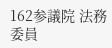162参議院 法務委員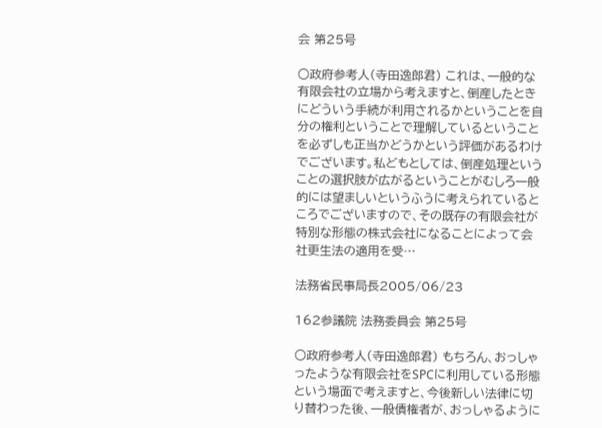会 第25号

○政府参考人(寺田逸郎君) これは、一般的な有限会社の立場から考えますと、倒産したときにどういう手続が利用されるかということを自分の権利ということで理解しているということを必ずしも正当かどうかという評価があるわけでございます。私どもとしては、倒産処理ということの選択肢が広がるということがむしろ一般的には望ましいというふうに考えられているところでございますので、その既存の有限会社が特別な形態の株式会社になることによって会社更生法の適用を受…

法務省民事局長2005/06/23

162参議院 法務委員会 第25号

○政府参考人(寺田逸郎君) もちろん、おっしゃったような有限会社をSPCに利用している形態という場面で考えますと、今後新しい法律に切り替わった後、一般債権者が、おっしゃるように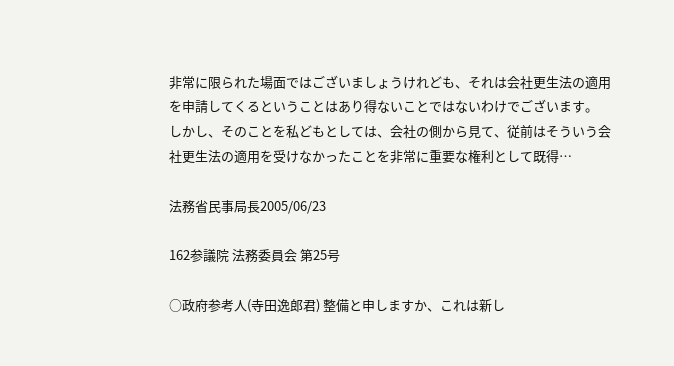非常に限られた場面ではございましょうけれども、それは会社更生法の適用を申請してくるということはあり得ないことではないわけでございます。 しかし、そのことを私どもとしては、会社の側から見て、従前はそういう会社更生法の適用を受けなかったことを非常に重要な権利として既得…

法務省民事局長2005/06/23

162参議院 法務委員会 第25号

○政府参考人(寺田逸郎君) 整備と申しますか、これは新し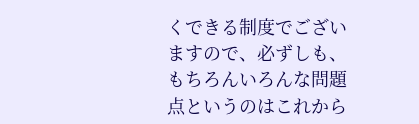くできる制度でございますので、必ずしも、もちろんいろんな問題点というのはこれから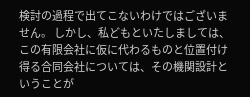検討の過程で出てこないわけではございません。 しかし、私どもといたしましては、この有限会社に仮に代わるものと位置付け得る合同会社については、その機関設計ということが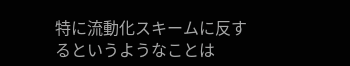特に流動化スキームに反するというようなことは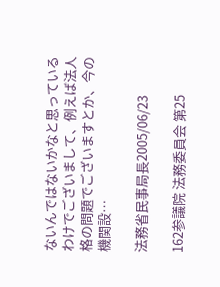ないんではないかなと思っているわけでございまして、例えば法人格の問題でございますとか、今の機関設…

法務省民事局長2005/06/23

162参議院 法務委員会 第25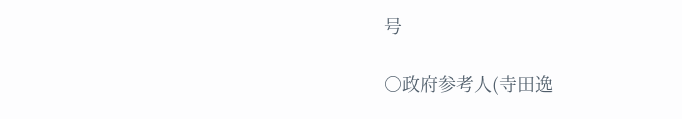号

○政府参考人(寺田逸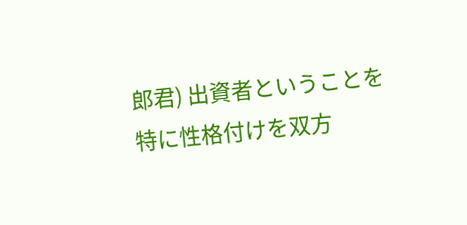郎君) 出資者ということを特に性格付けを双方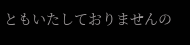ともいたしておりませんの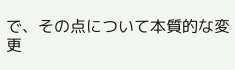で、その点について本質的な変更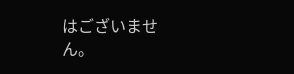はございません。